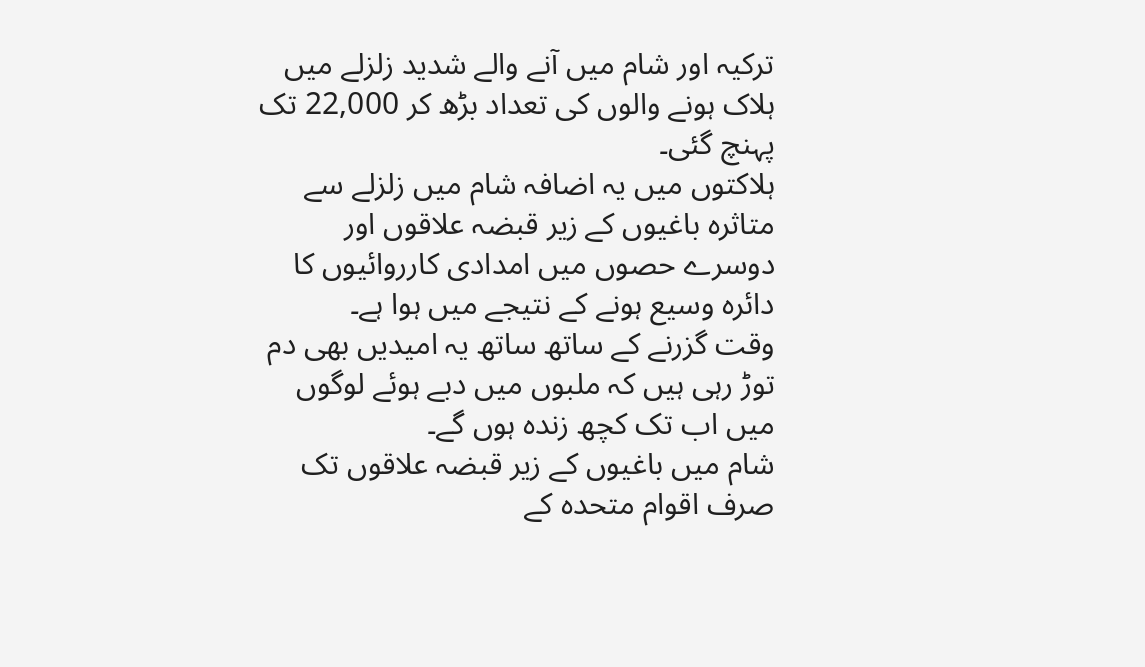ترکیہ اور شام میں آنے والے شدید زلزلے میں ہلاک ہونے والوں کی تعداد بڑھ کر 22,000 تک پہنچ گئی۔
ہلاکتوں میں یہ اضافہ شام میں زلزلے سے متاثرہ باغیوں کے زیر قبضہ علاقوں اور دوسرے حصوں میں امدادی کارروائیوں کا دائرہ وسیع ہونے کے نتیجے میں ہوا ہے۔
وقت گزرنے کے ساتھ ساتھ یہ امیدیں بھی دم توڑ رہی ہیں کہ ملبوں میں دبے ہوئے لوگوں میں اب تک کچھ زندہ ہوں گے۔
شام میں باغیوں کے زیر قبضہ علاقوں تک صرف اقوام متحدہ کے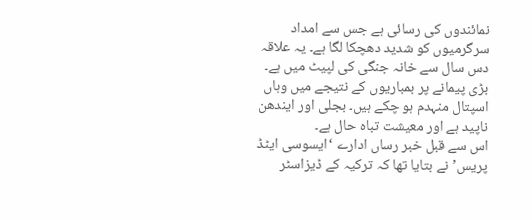نمائندوں کی رسائی ہے جس سے امداد سرگرمیوں کو شدید دھچکا لگا ہے۔ یہ علاقہ دس سال سے خانہ جنگی کی لپیٹ میں ہے۔ بڑی پیمانے پر بمباریوں کے نتیجے میں وہاں اسپتال منہدم ہو چکے ہیں۔ بجلی اور ایندھن ناپید ہے اور معیشت تباہ حال ہے۔
اس سے قبل خبر رساں ادارے ‘ایسوسی ایٹڈ پریس’ نے بتایا تھا کہ ترکیہ کے ڈیزاسٹر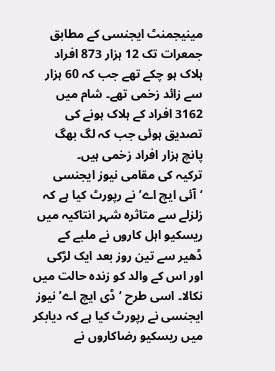مینیجمنٹ ایجنسی کے مطابق جمعرات تک 12 ہزار 873 افراد ہلاک ہو چکے تھے جب کہ 60 ہزار سے زائد زخمی تھے۔ شام میں 3162 افراد کے ہلاک ہونے کی تصدیق ہوئی جب کہ لگ بھگ پانچ ہزار افراد زخمی ہیں۔
ترکیہ کی مقامی نیوز ایجنسی ‘آئی ایچ اے’ نے رپورٹ کیا ہے کہ زلزلے سے متاثرہ شہر انتاکیہ میں ریسکیو اہل کاروں نے ملبے کے ڈھیر سے تین روز بعد ایک لڑکی اور اس کے والد کو زندہ حالت میں نکالا۔ اسی طرح ‘ڈی ایچ اے’ نیوز ایجنسی نے رپورٹ کیا ہے کہ دیابکر میں ریسکیو رضاکاروں نے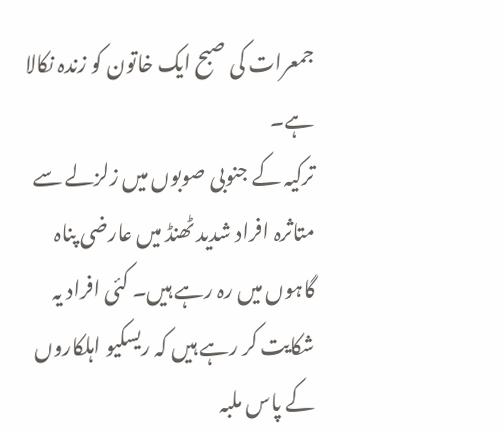جمعرات کی صبح ایک خاتون کو زندہ نکالا ہے۔
ترکیہ کے جنوبی صوبوں میں زلزلے سے متاثرہ افراد شدید ٹھنڈ میں عارضی پناہ گاہوں میں رہ رہے ہیں۔ کئی افراد یہ شکایت کر رہے ہیں کہ ریسکیو اہلکاروں کے پاس ملبہ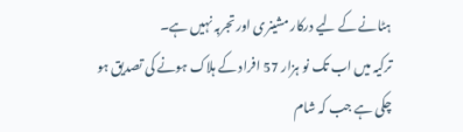ہٹانے کے لیے درکار مشینری اور تجربہ نہیں ہے۔
ترکیہ میں اب تک نو ہزار 57 افراد کے ہلاک ہونے کی تصدیق ہو چکی ہے جب کہ شام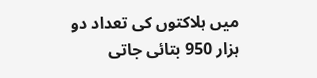میں ہلاکتوں کی تعداد دو ہزار 950 بتائی جاتی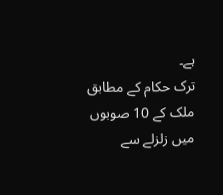ہے۔
ترک حکام کے مطابق ملک کے 10 صوبوں میں زلزلے سے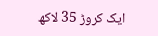ایک کروڑ 35 لاکھ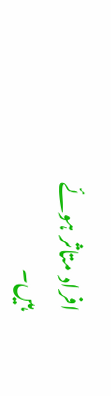افراد متاثر ہوئے ہیں۔